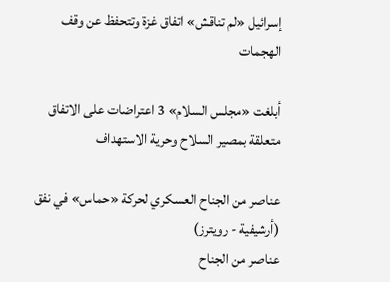إسرائيل «لم تناقش» اتفاق غزة وتتحفظ عن وقف الهجمات

أبلغت «مجلس السلام» 3 اعتراضات على الاتفاق متعلقة بمصير السلاح وحرية الاستهداف

عناصر من الجناح العسكري لحركة «حماس» في نفق (أرشيفية - رويترز)
عناصر من الجناح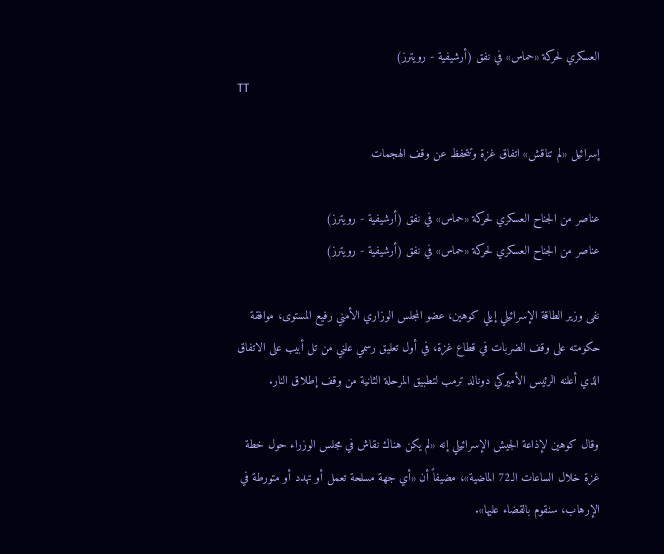العسكري لحركة «حماس» في نفق (أرشيفية - رويترز)
TT

إسرائيل «لم تناقش» اتفاق غزة وتتحفظ عن وقف الهجمات

عناصر من الجناح العسكري لحركة «حماس» في نفق (أرشيفية - رويترز)
عناصر من الجناح العسكري لحركة «حماس» في نفق (أرشيفية - رويترز)

نفى وزير الطاقة الإسرائيلي إيلي كوهين، عضو المجلس الوزاري الأمني رفيع المستوى، موافقة حكومته على وقف الضربات في قطاع غزة، في أول تعليق رسمي علني من تل أبيب على الاتفاق الذي أعلنه الرئيس الأميركي دونالد ترمب لتطبيق المرحلة الثانية من وقف إطلاق النار.

وقال كوهين لإذاعة الجيش الإسرائيلي إنه «لم يكن هناك نقاش في مجلس الوزراء حول خطة غزة خلال الساعات الـ72 الماضية»، مضيفاً أن «أي جهة مسلحة تعمل أو تهدد أو متورطة في الإرهاب، سنقوم بالقضاء عليها».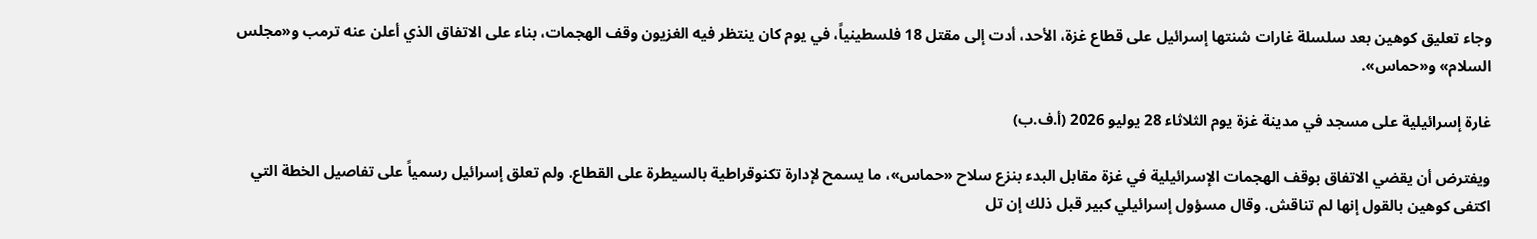وجاء تعليق كوهين بعد سلسلة غارات شنتها إسرائيل على قطاع غزة، الأحد، أدت إلى مقتل 18 فلسطينياً، في يوم كان ينتظر فيه الغزيون وقف الهجمات، بناء على الاتفاق الذي أعلن عنه ترمب و«مجلس السلام» و«حماس».

غارة إسرائيلية على مسجد في مدينة غزة يوم الثلاثاء 28 يوليو 2026 (أ.ف.ب)

ويفترض أن يقضي الاتفاق بوقف الهجمات الإسرائيلية في غزة مقابل البدء بنزع سلاح «حماس»، ما يسمح لإدارة تكنوقراطية بالسيطرة على القطاع. ولم تعلق إسرائيل رسمياً على تفاصيل الخطة التي اكتفى كوهين بالقول إنها لم تناقش. وقال مسؤول إسرائيلي كبير قبل ذلك إن تل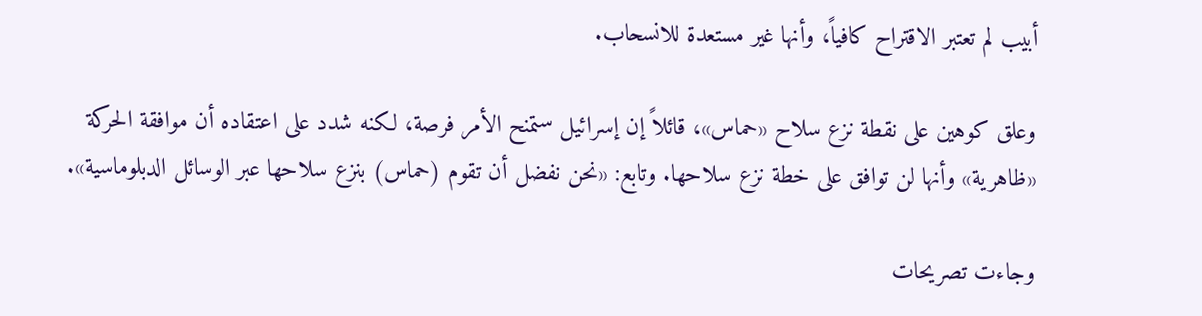أبيب لم تعتبر الاقتراح كافياً، وأنها غير مستعدة للانسحاب.

وعلق كوهين على نقطة نزع سلاح «حماس»، قائلاً إن إسرائيل ستمنح الأمر فرصة، لكنه شدد على اعتقاده أن موافقة الحركة «ظاهرية» وأنها لن توافق على خطة نزع سلاحها. وتابع: «نحن نفضل أن تقوم (حماس) بنزع سلاحها عبر الوسائل الدبلوماسية».

وجاءت تصريحات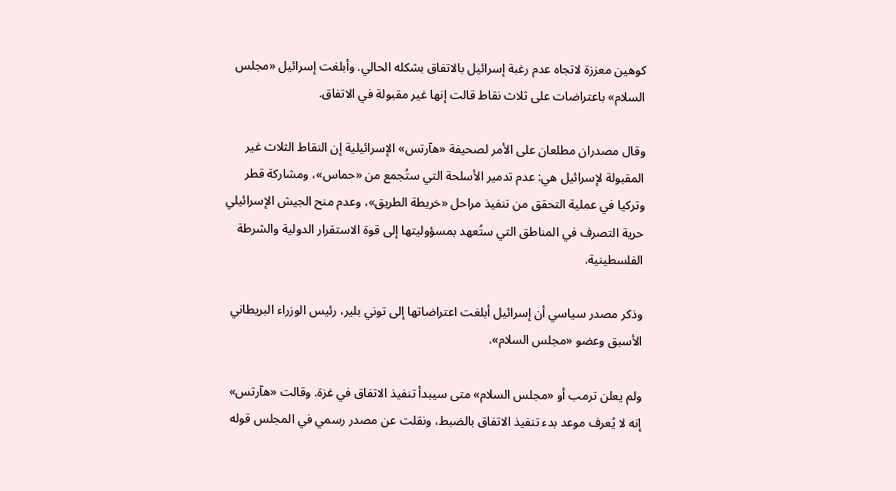كوهين معززة لاتجاه عدم رغبة إسرائيل بالاتفاق بشكله الحالي. وأبلغت إسرائيل «مجلس السلام» باعتراضات على ثلاث نقاط قالت إنها غير مقبولة في الاتفاق.

وقال مصدران مطلعان على الأمر لصحيفة «هآرتس» الإسرائيلية إن النقاط الثلاث غير المقبولة لإسرائيل هي: عدم تدمير الأسلحة التي ستُجمع من «حماس»، ومشاركة قطر وتركيا في عملية التحقق من تنفيذ مراحل «خريطة الطريق»، وعدم منح الجيش الإسرائيلي حرية التصرف في المناطق التي ستُعهد بمسؤوليتها إلى قوة الاستقرار الدولية والشرطة الفلسطينية.

وذكر مصدر سياسي أن إسرائيل أبلغت اعتراضاتها إلى توني بلير، رئيس الوزراء البريطاني الأسبق وعضو «مجلس السلام».

ولم يعلن ترمب أو «مجلس السلام» متى سيبدأ تنفيذ الاتفاق في غزة. وقالت «هآرتس» إنه لا يُعرف موعد بدء تنفيذ الاتفاق بالضبط، ونقلت عن مصدر رسمي في المجلس قوله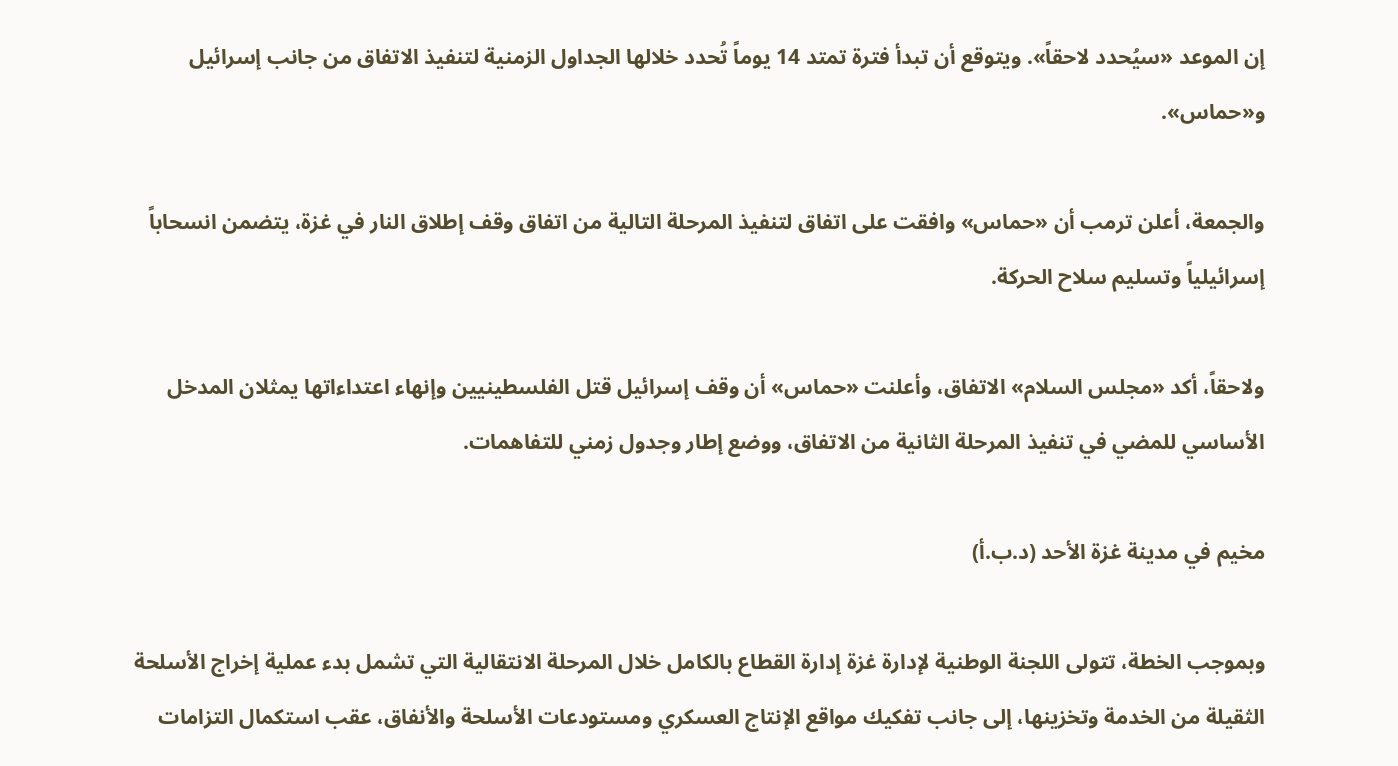إن الموعد «سيُحدد لاحقاً». ويتوقع أن تبدأ فترة تمتد 14 يوماً تُحدد خلالها الجداول الزمنية لتنفيذ الاتفاق من جانب إسرائيل و«حماس».

والجمعة، أعلن ترمب أن «حماس» وافقت على اتفاق لتنفيذ المرحلة التالية من اتفاق وقف إطلاق النار في غزة، يتضمن انسحاباً إسرائيلياً وتسليم سلاح الحركة.

ولاحقاً، أكد «مجلس السلام» الاتفاق، وأعلنت «حماس» أن وقف إسرائيل قتل الفلسطينيين وإنهاء اعتداءاتها يمثلان المدخل الأساسي للمضي في تنفيذ المرحلة الثانية من الاتفاق، ووضع إطار وجدول زمني للتفاهمات.

مخيم في مدينة غزة الأحد (د.ب.أ)

وبموجب الخطة، تتولى اللجنة الوطنية لإدارة غزة إدارة القطاع بالكامل خلال المرحلة الانتقالية التي تشمل بدء عملية إخراج الأسلحة الثقيلة من الخدمة وتخزينها، إلى جانب تفكيك مواقع الإنتاج العسكري ومستودعات الأسلحة والأنفاق، عقب استكمال التزامات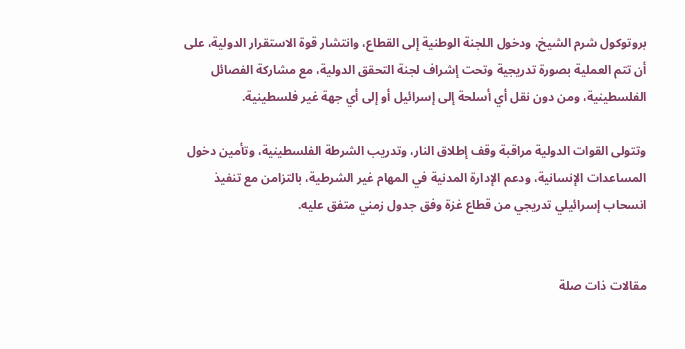بروتوكول شرم الشيخ، ودخول اللجنة الوطنية إلى القطاع، وانتشار قوة الاستقرار الدولية، على أن تتم العملية بصورة تدريجية وتحت إشراف لجنة التحقق الدولية، مع مشاركة الفصائل الفلسطينية، ومن دون نقل أي أسلحة إلى إسرائيل أو إلى أي جهة غير فلسطينية.

وتتولى القوات الدولية مراقبة وقف إطلاق النار، وتدريب الشرطة الفلسطينية، وتأمين دخول المساعدات الإنسانية، ودعم الإدارة المدنية في المهام غير الشرطية، بالتزامن مع تنفيذ انسحاب إسرائيلي تدريجي من قطاع غزة وفق جدول زمني متفق عليه.


مقالات ذات صلة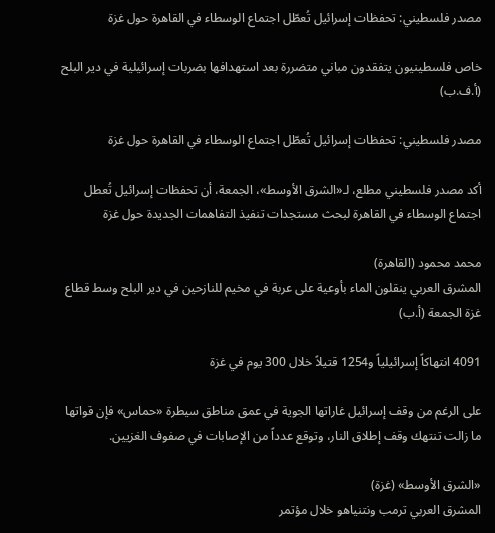مصدر فلسطيني: تحفظات إسرائيل تُعطّل اجتماع الوسطاء في القاهرة حول غزة

خاص فلسطينيون يتفقدون مباني متضررة بعد استهدافها بضربات إسرائيلية في دير البلح (أ.ف.ب)

مصدر فلسطيني: تحفظات إسرائيل تُعطّل اجتماع الوسطاء في القاهرة حول غزة

أكد مصدر فلسطيني مطلع، لـ«الشرق الأوسط»، الجمعة، أن تحفظات إسرائيل تُعطل اجتماع الوسطاء في القاهرة لبحث مستجدات تنفيذ التفاهمات الجديدة حول غزة

محمد محمود (القاهرة)
المشرق العربي ينقلون الماء بأوعية على عربة في مخيم للنازحين في دير البلح وسط قطاع غزة الجمعة (أ.ب)

4091 انتهاكاً إسرائيلياً و1254 قتيلاً خلال 300 يوم في غزة

على الرغم من وقف إسرائيل غاراتها الجوية في عمق مناطق سيطرة «حماس» فإن قواتها ما زالت تنتهك وقف إطلاق النار، وتوقع عدداً من الإصابات في صفوف الغزيين.

«الشرق الأوسط» (غزة)
المشرق العربي ترمب ونتنياهو خلال مؤتمر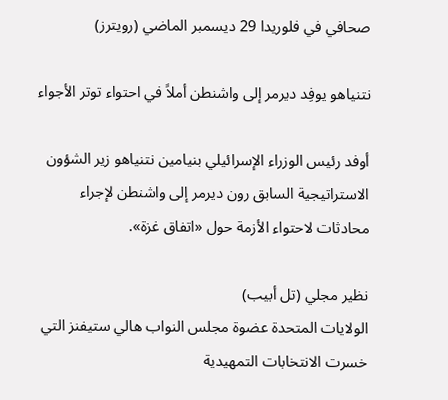صحافي في فلوريدا 29 ديسمبر الماضي (رويترز)

نتنياهو يوفِد ديرمر إلى واشنطن أملاً في احتواء توتر الأجواء

أوفد رئيس الوزراء الإسرائيلي بنيامين نتنياهو زير الشؤون الاستراتيجية السابق رون ديرمر إلى واشنطن لإجراء محادثات لاحتواء الأزمة حول «اتفاق غزة».

نظير مجلي (تل أبيب)
الولايات المتحدة عضوة مجلس النواب هالي ستيفنز التي خسرت الانتخابات التمهيدية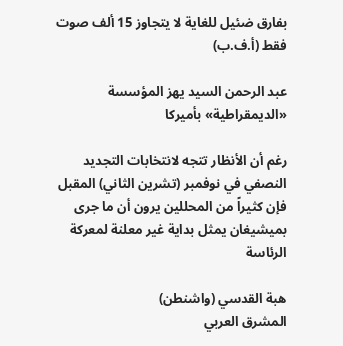بفارق ضئيل للغاية لا يتجاوز 15 ألف صوت فقط (أ.ف.ب)

عبد الرحمن السيد يهز المؤسسة «الديمقراطية» بأميركا

رغم أن الأنظار تتجه لانتخابات التجديد النصفي في نوفمبر (تشرين الثاني) المقبل فإن كثيراً من المحللين يرون أن ما جرى بميشيغان يمثل بداية غير معلنة لمعركة الرئاسة

هبة القدسي (واشنطن)
المشرق العربي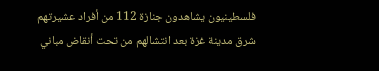فلسطينيون يشاهدون جنازة 112 من أفراد عشيرتهم شرق مدينة غزة بعد انتشالهم من تحت أنقاض مباني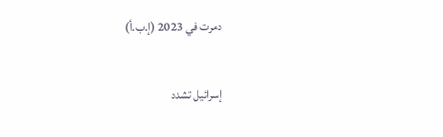دمرت في 2023 (إ.ب.أ)

إسرائيل تشدد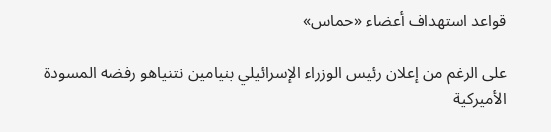قواعد استهداف أعضاء «حماس»

على الرغم من إعلان رئيس الوزراء الإسرائيلي بنيامين نتنياهو رفضه المسودة الأميركية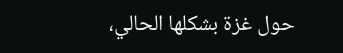حول غزة بشكلها الحالي،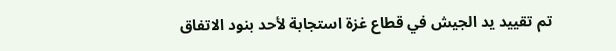تم تقييد يد الجيش في قطاع غزة استجابة لأحد بنود الاتفاق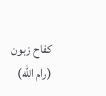كفاح زبون (رام الله)